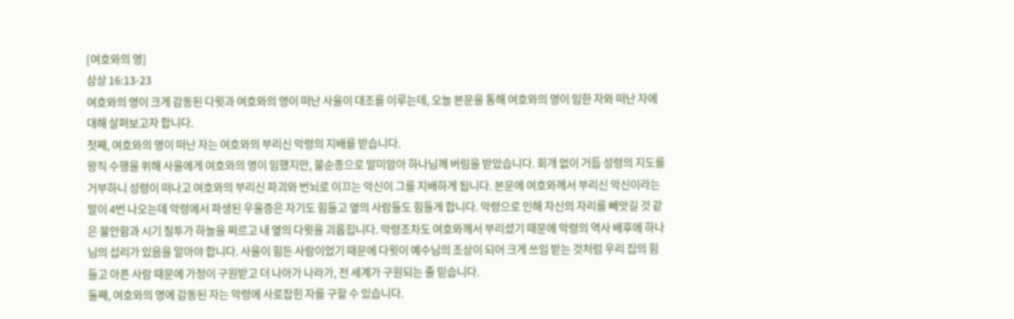[여호와의 영]
삼상 16:13-23
여호와의 영이 크게 감동된 다윗과 여호와의 영이 떠난 사울이 대조를 이루는데, 오늘 본문을 통해 여호와의 영이 임한 자와 떠난 자에 대해 살펴보고자 합니다.
첫째, 여호와의 영이 떠난 자는 여호와의 부리신 악령의 지배를 받습니다.
왕직 수행을 위해 사울에게 여호와의 영이 임했지만, 불순종으로 말미암아 하나님께 버림을 받았습니다. 회개 없이 거듭 성령의 지도를 거부하니 성령이 떠나고 여호와의 부리신 파괴와 번뇌로 이끄는 악신이 그를 지배하게 됩니다. 본문에 여호와께서 부리신 악신이라는 말이 4번 나오는데 악령에서 파생된 우울증은 자기도 힘들고 옆의 사람들도 힘들게 합니다. 악령으로 인해 자신의 자리를 빼앗길 것 같은 불안함과 시기 질투가 하늘을 찌르고 내 옆의 다윗을 괴롭힙니다. 악령조차도 여호와께서 부리셨기 때문에 악령의 역사 배후에 하나님의 섭리가 있음을 알아야 합니다. 사울이 힘든 사람이었기 때문에 다윗이 예수님의 조상이 되어 크게 쓰임 받는 것처럼 우리 집의 힘들고 아픈 사람 때문에 가정이 구원받고 더 나아가 나라가, 전 세계가 구원되는 줄 믿습니다.
둘째, 여호와의 영에 감동된 자는 악령에 사로잡힌 자를 구할 수 있습니다.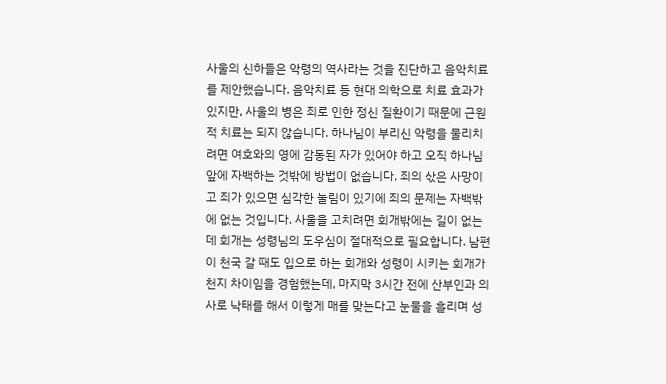사울의 신하들은 악령의 역사라는 것을 진단하고 음악치료를 제안했습니다. 음악치료 등 현대 의학으로 치료 효과가 있지만, 사울의 병은 죄로 인한 정신 질환이기 때문에 근원적 치료는 되지 않습니다. 하나님이 부리신 악령을 물리치려면 여호와의 영에 감동된 자가 있어야 하고 오직 하나님 앞에 자백하는 것밖에 방법이 없습니다. 죄의 삯은 사망이고 죄가 있으면 심각한 눌림이 있기에 죄의 문제는 자백밖에 없는 것입니다. 사울을 고치려면 회개밖에는 길이 없는데 회개는 성령님의 도우심이 절대적으로 필요합니다. 남편이 천국 갈 때도 입으로 하는 회개와 성령이 시키는 회개가 천지 차이임을 경험했는데, 마지막 3시간 전에 산부인과 의사로 낙태를 해서 이렇게 매를 맞는다고 눈물을 흘리며 성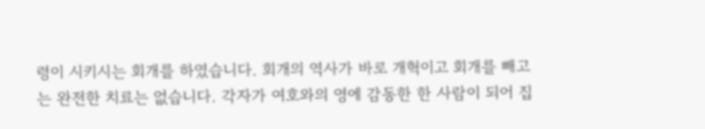령이 시키시는 회개를 하였습니다. 회개의 역사가 바로 개혁이고 회개를 빼고는 완전한 치료는 없습니다. 각자가 여호와의 영에 감동한 한 사람이 되어 집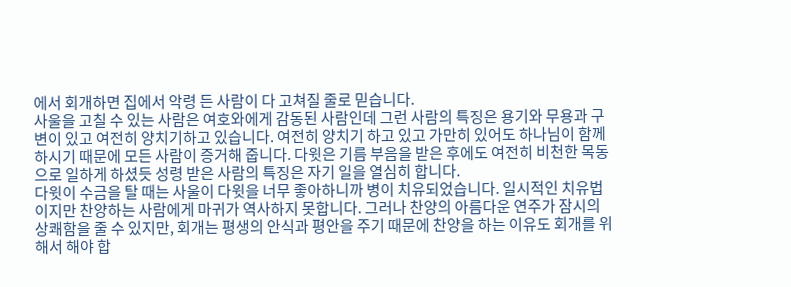에서 회개하면 집에서 악령 든 사람이 다 고쳐질 줄로 믿습니다.
사울을 고칠 수 있는 사람은 여호와에게 감동된 사람인데 그런 사람의 특징은 용기와 무용과 구변이 있고 여전히 양치기하고 있습니다. 여전히 양치기 하고 있고 가만히 있어도 하나님이 함께하시기 때문에 모든 사람이 증거해 줍니다. 다윗은 기름 부음을 받은 후에도 여전히 비천한 목동으로 일하게 하셨듯 성령 받은 사람의 특징은 자기 일을 열심히 합니다.
다윗이 수금을 탈 때는 사울이 다윗을 너무 좋아하니까 병이 치유되었습니다. 일시적인 치유법이지만 찬양하는 사람에게 마귀가 역사하지 못합니다. 그러나 찬양의 아름다운 연주가 잠시의 상쾌함을 줄 수 있지만, 회개는 평생의 안식과 평안을 주기 때문에 찬양을 하는 이유도 회개를 위해서 해야 합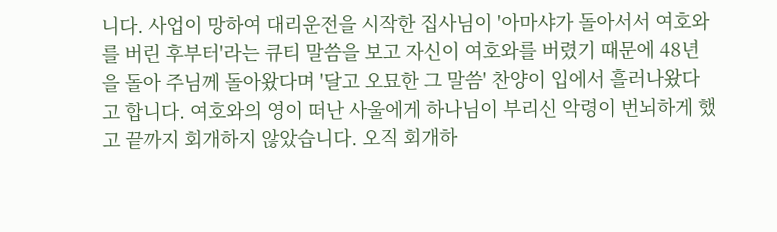니다. 사업이 망하여 대리운전을 시작한 집사님이 '아마샤가 돌아서서 여호와를 버린 후부터'라는 큐티 말씀을 보고 자신이 여호와를 버렸기 때문에 48년을 돌아 주님께 돌아왔다며 '달고 오묘한 그 말씀' 찬양이 입에서 흘러나왔다고 합니다. 여호와의 영이 떠난 사울에게 하나님이 부리신 악령이 번뇌하게 했고 끝까지 회개하지 않았습니다. 오직 회개하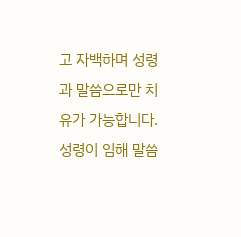고 자백하며 성령과 말씀으로만 치유가 가능합니다. 성령이 임해 말씀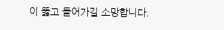이 뚫고 들어가길 소망합니다.